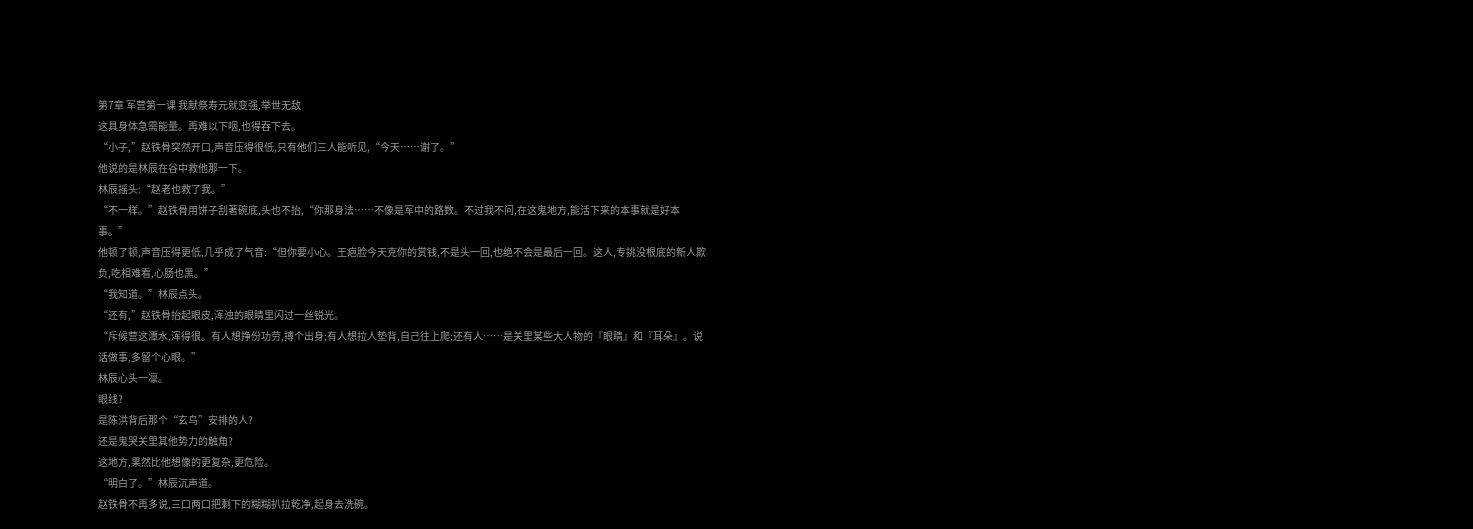第7章 军营第一课 我献祭寿元就变强,举世无敌
这具身体急需能量。再难以下咽,也得吞下去。
“小子,”赵铁骨突然开口,声音压得很低,只有他们三人能听见,“今天……谢了。”
他说的是林辰在谷中救他那一下。
林辰摇头:“赵老也救了我。”
“不一样。”赵铁骨用饼子刮著碗底,头也不抬,“你那身法……不像是军中的路数。不过我不问,在这鬼地方,能活下来的本事就是好本事。”
他顿了顿,声音压得更低,几乎成了气音:“但你要小心。王疤脸今天克你的赏钱,不是头一回,也绝不会是最后一回。这人,专挑没根底的新人欺负,吃相难看,心肠也黑。”
“我知道。”林辰点头。
“还有,”赵铁骨抬起眼皮,浑浊的眼睛里闪过一丝锐光。
“斥候营这潭水,浑得很。有人想挣份功劳,搏个出身;有人想拉人垫背,自己往上爬;还有人……是关里某些大人物的『眼睛』和『耳朵』。说话做事,多留个心眼。”
林辰心头一凛。
眼线?
是陈洪背后那个“玄鸟”安排的人?
还是鬼哭关里其他势力的触角?
这地方,果然比他想像的更复杂,更危险。
“明白了。”林辰沉声道。
赵铁骨不再多说,三口两口把剩下的糊糊扒拉乾净,起身去洗碗。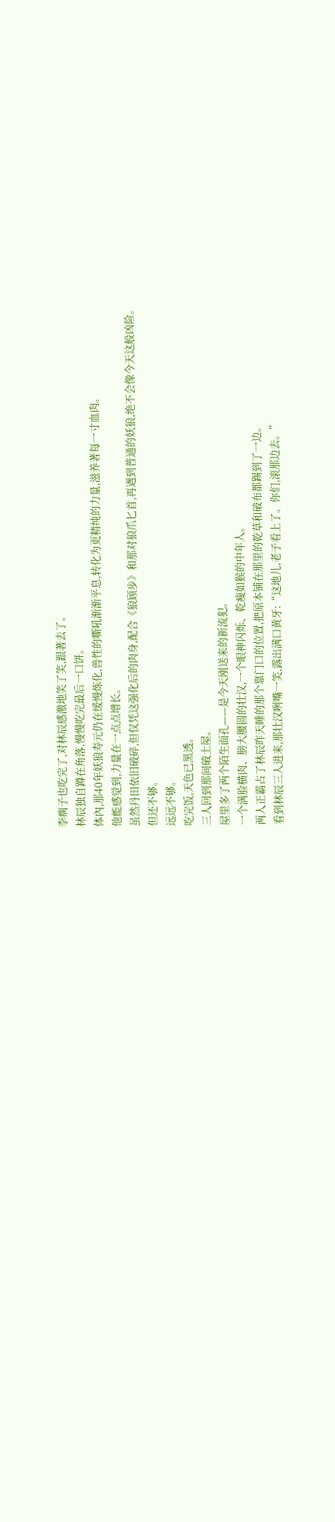李瘸子也吃完了,对林辰感激地笑了笑,跟著去了。
林辰独自蹲在角落,慢慢吃完最后一口饼。
体內,那40年妖狼寿元仍在缓慢炼化,兽性的嘶吼渐渐平息,转化为更精纯的力量,滋养著每一寸血肉。
他能感觉到,力量在一点点增长。
虽然丹田依旧破碎,但仅凭这强化后的肉身,配合《狼顾步》和那对狼爪匕首,再遇到普通的妖狼,绝不会像今天这般凶险。
但还不够。
远远不够。
吃完饭,天色已黑透。
三人回到那间破土屋。
屋里多了两个陌生面孔——是今天刚送来的新流犯。
一个满脸横肉、膀大腰圆的壮汉,一个眼神闪烁、乾瘦如猴的中年人。
两人正霸占了林辰昨天睡的那个靠门口的位置,把原本铺在那里的乾草和破布都踢到了一边。
看到林辰三人进来,那壮汉咧嘴一笑,露出满口黄牙:“这地儿,老子看上了。你们,滚那边去。”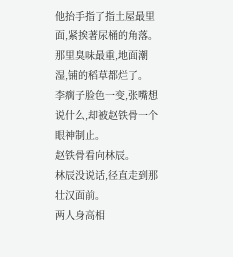他抬手指了指土屋最里面,紧挨著尿桶的角落。那里臭味最重,地面潮湿,铺的稻草都烂了。
李瘸子脸色一变,张嘴想说什么,却被赵铁骨一个眼神制止。
赵铁骨看向林辰。
林辰没说话,径直走到那壮汉面前。
两人身高相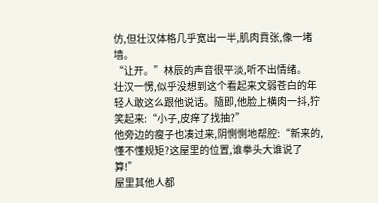仿,但壮汉体格几乎宽出一半,肌肉賁张,像一堵墙。
“让开。”林辰的声音很平淡,听不出情绪。
壮汉一愣,似乎没想到这个看起来文弱苍白的年轻人敢这么跟他说话。隨即,他脸上横肉一抖,狞笑起来:“小子,皮痒了找抽?”
他旁边的瘦子也凑过来,阴惻惻地帮腔:“新来的,懂不懂规矩?这屋里的位置,谁拳头大谁说了算!”
屋里其他人都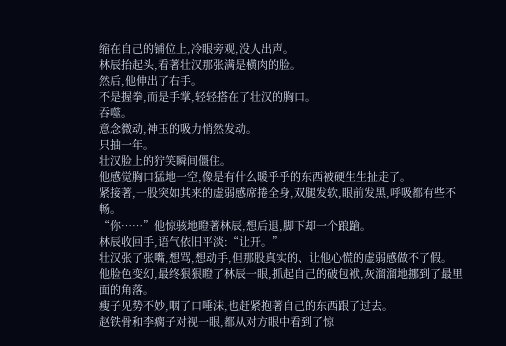缩在自己的铺位上,冷眼旁观,没人出声。
林辰抬起头,看著壮汉那张满是横肉的脸。
然后,他伸出了右手。
不是握拳,而是手掌,轻轻搭在了壮汉的胸口。
吞噬。
意念微动,神玉的吸力悄然发动。
只抽一年。
壮汉脸上的狞笑瞬间僵住。
他感觉胸口猛地一空,像是有什么暖乎乎的东西被硬生生扯走了。
紧接著,一股突如其来的虚弱感席捲全身,双腿发软,眼前发黑,呼吸都有些不畅。
“你……”他惊骇地瞪著林辰,想后退,脚下却一个踉蹌。
林辰收回手,语气依旧平淡:“让开。”
壮汉张了张嘴,想骂,想动手,但那股真实的、让他心慌的虚弱感做不了假。
他脸色变幻,最终狠狠瞪了林辰一眼,抓起自己的破包袱,灰溜溜地挪到了最里面的角落。
瘦子见势不妙,咽了口唾沫,也赶紧抱著自己的东西跟了过去。
赵铁骨和李瘸子对视一眼,都从对方眼中看到了惊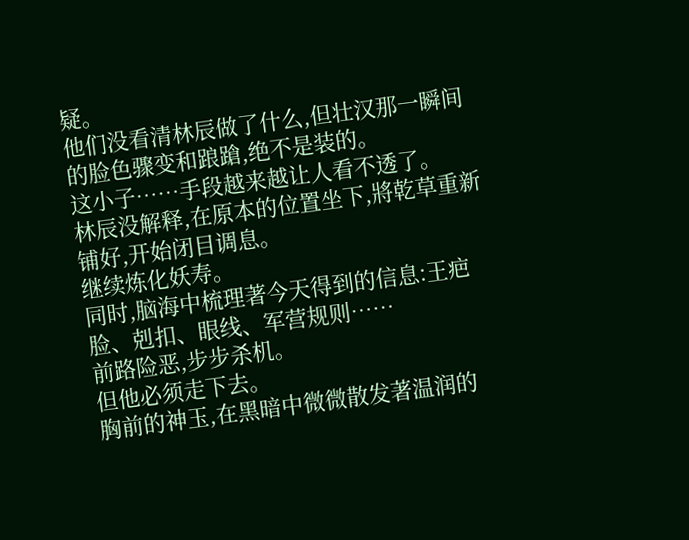疑。
他们没看清林辰做了什么,但壮汉那一瞬间的脸色骤变和踉蹌,绝不是装的。
这小子……手段越来越让人看不透了。
林辰没解释,在原本的位置坐下,將乾草重新铺好,开始闭目调息。
继续炼化妖寿。
同时,脑海中梳理著今天得到的信息:王疤脸、剋扣、眼线、军营规则……
前路险恶,步步杀机。
但他必须走下去。
胸前的神玉,在黑暗中微微散发著温润的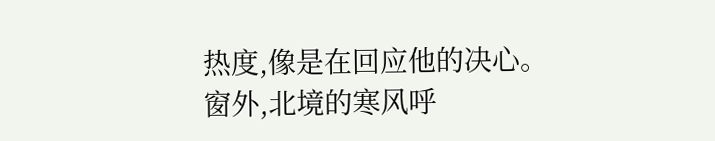热度,像是在回应他的决心。
窗外,北境的寒风呼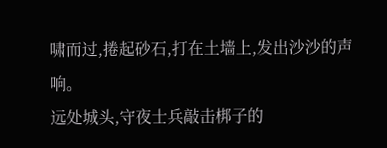啸而过,捲起砂石,打在土墙上,发出沙沙的声响。
远处城头,守夜士兵敲击梆子的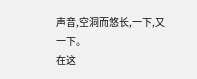声音,空洞而悠长,一下,又一下。
在这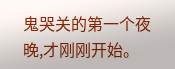鬼哭关的第一个夜晚,才刚刚开始。